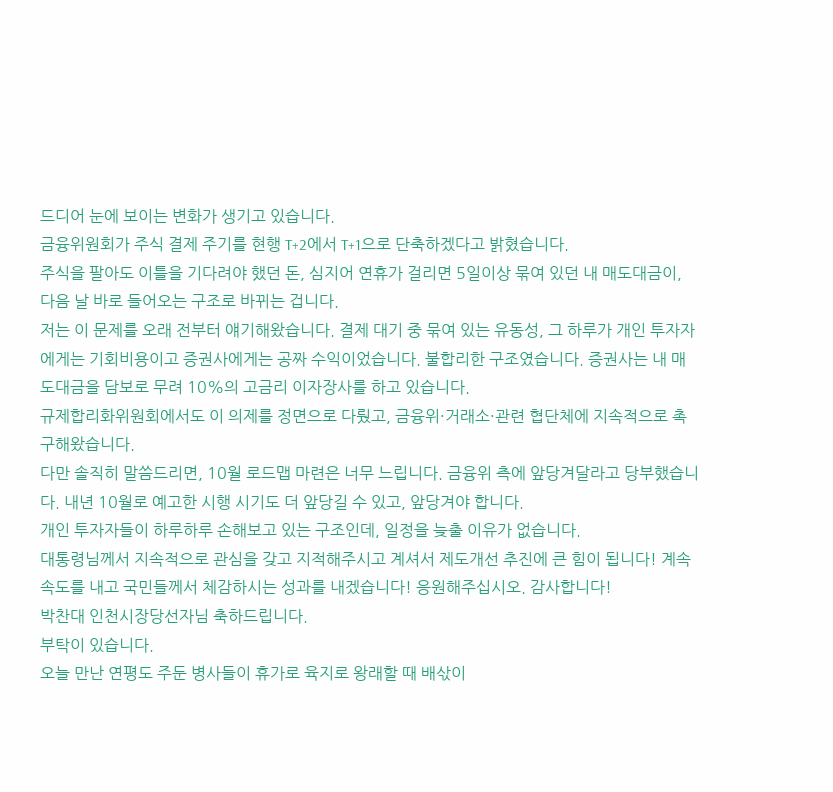드디어 눈에 보이는 변화가 생기고 있습니다.
금융위원회가 주식 결제 주기를 현행 T+2에서 T+1으로 단축하겠다고 밝혔습니다.
주식을 팔아도 이틀을 기다려야 했던 돈, 심지어 연휴가 걸리면 5일이상 묶여 있던 내 매도대금이, 다음 날 바로 들어오는 구조로 바뀌는 겁니다.
저는 이 문제를 오래 전부터 얘기해왔습니다. 결제 대기 중 묶여 있는 유동성, 그 하루가 개인 투자자에게는 기회비용이고 증권사에게는 공짜 수익이었습니다. 불합리한 구조였습니다. 증권사는 내 매도대금을 담보로 무려 10%의 고금리 이자장사를 하고 있습니다.
규제합리화위원회에서도 이 의제를 정면으로 다뤘고, 금융위·거래소·관련 협단체에 지속적으로 촉구해왔습니다.
다만 솔직히 말씀드리면, 10월 로드맵 마련은 너무 느립니다. 금융위 측에 앞당겨달라고 당부했습니다. 내년 10월로 예고한 시행 시기도 더 앞당길 수 있고, 앞당겨야 합니다.
개인 투자자들이 하루하루 손해보고 있는 구조인데, 일정을 늦출 이유가 없습니다.
대통령님께서 지속적으로 관심을 갖고 지적해주시고 계셔서 제도개선 추진에 큰 힘이 됩니다! 계속 속도를 내고 국민들께서 체감하시는 성과를 내겠습니다! 응원해주십시오. 감사합니다!
박찬대 인천시장당선자님 축하드립니다.
부탁이 있습니다.
오늘 만난 연평도 주둔 병사들이 휴가로 육지로 왕래할 때 배삯이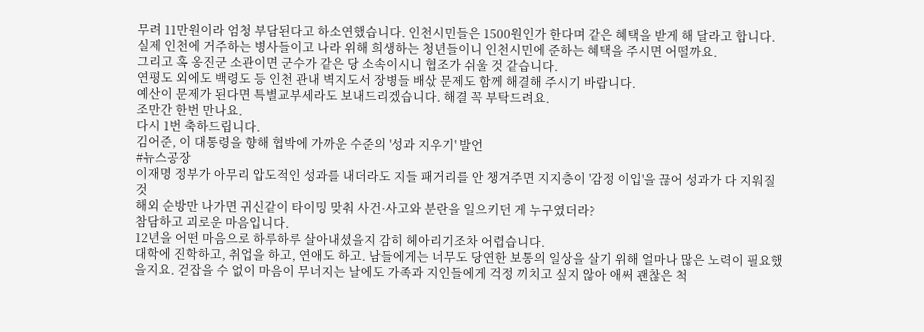무려 11만원이라 엄청 부담된다고 하소연했습니다. 인천시민들은 1500원인가 한다며 같은 혜택을 받게 해 달라고 합니다.
실제 인천에 거주하는 병사들이고 나라 위해 희생하는 청년들이니 인천시민에 준하는 혜택을 주시면 어떨까요.
그리고 혹 옹진군 소관이면 군수가 같은 당 소속이시니 협조가 쉬울 것 같습니다.
연평도 외에도 백령도 등 인천 관내 벽지도서 장병들 배삯 문제도 함께 해결해 주시기 바랍니다.
예산이 문제가 된다면 특별교부세라도 보내드리겠습니다. 해결 꼭 부탁드려요.
조만간 한번 만나요.
다시 1번 축하드립니다.
김어준, 이 대통령을 향해 협박에 가까운 수준의 '성과 지우기' 발언
#뉴스공장
이재명 정부가 아무리 압도적인 성과를 내더라도 지들 패거리를 안 챙겨주면 지지층이 '감정 이입'을 끊어 성과가 다 지워질 것
해외 순방만 나가면 귀신같이 타이밍 맞춰 사건·사고와 분란을 일으키던 게 누구였더라?
참담하고 괴로운 마음입니다.
12년을 어떤 마음으로 하루하루 살아내셨을지 감히 헤아리기조차 어렵습니다.
대학에 진학하고, 취업을 하고, 연애도 하고. 남들에게는 너무도 당연한 보통의 일상을 살기 위해 얼마나 많은 노력이 필요했을지요. 걷잡을 수 없이 마음이 무너지는 날에도 가족과 지인들에게 걱정 끼치고 싶지 않아 애써 괜찮은 척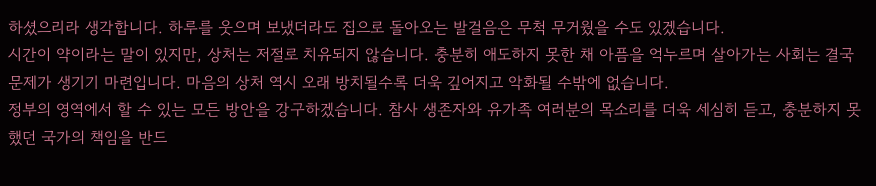하셨으리라 생각합니다. 하루를 웃으며 보냈더라도 집으로 돌아오는 발걸음은 무척 무거웠을 수도 있겠습니다.
시간이 약이라는 말이 있지만, 상처는 저절로 치유되지 않습니다. 충분히 애도하지 못한 채 아픔을 억누르며 살아가는 사회는 결국 문제가 생기기 마련입니다. 마음의 상처 역시 오래 방치될수록 더욱 깊어지고 악화될 수밖에 없습니다.
정부의 영역에서 할 수 있는 모든 방안을 강구하겠습니다. 참사 생존자와 유가족 여러분의 목소리를 더욱 세심히 듣고, 충분하지 못했던 국가의 책임을 반드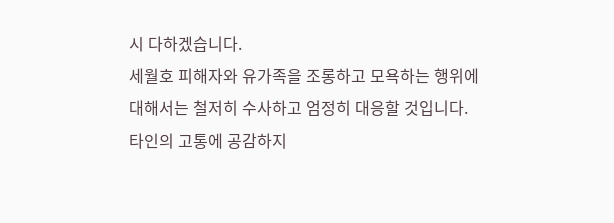시 다하겠습니다.
세월호 피해자와 유가족을 조롱하고 모욕하는 행위에 대해서는 철저히 수사하고 엄정히 대응할 것입니다. 타인의 고통에 공감하지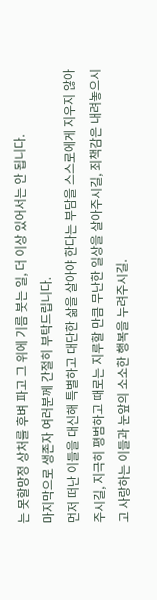는 못할망정 상처를 후벼 파고 그 위에 기름 붓는 일, 더 이상 있어서는 안 됩니다.
마지막으로 생존자 여러분께 간절히 부탁드립니다.
먼저 떠난 이들을 대신해 특별하고 대단한 삶을 살아야 한다는 부담을 스스로에게 지우지 않아주시길, 지극히 평범하고 때로는 지루할 만큼 무난한 일상을 살아주시길, 죄책감은 내려놓으시고 사랑하는 이들과 눈앞의 소소한 행복을 누려주시길.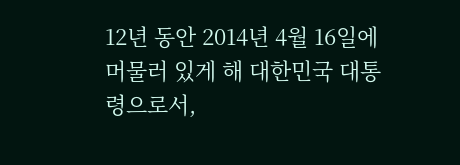12년 동안 2014년 4월 16일에 머물러 있게 해 대한민국 대통령으로서,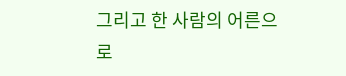그리고 한 사람의 어른으로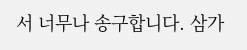서 너무나 송구합니다. 삼가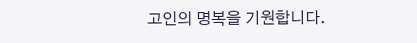고인의 명복을 기원합니다.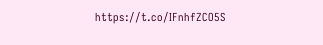https://t.co/IFnhfZCO5S